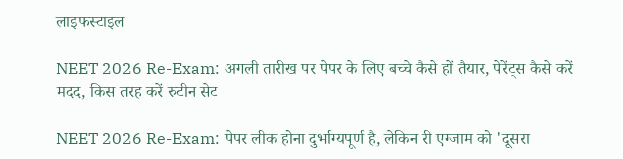लाइफस्टाइल

NEET 2026 Re-Exam: अगली तारीख पर पेपर के लिए बच्चे कैसे हों तैयार, पेरेंट्स कैसे करें मदद, किस तरह करें रुटीन सेट

NEET 2026 Re-Exam: पेपर लीक होना दुर्भाग्यपूर्ण है, लेकिन री एग्जाम को 'दूसरा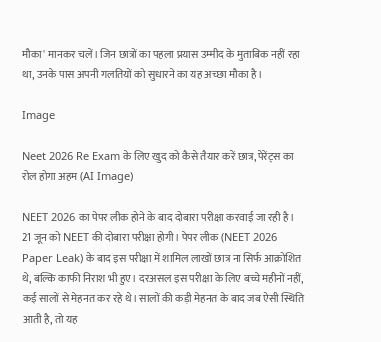मौका' मानकर चलें। जिन छात्रों का पहला प्रयास उम्मीद के मुताबिक नहीं रहा था, उनके पास अपनी गलतियों को सुधारने का यह अच्छा मौका है।

Image

Neet 2026 Re Exam के लिए खुद को कैसे तैयार करें छात्र, पेरेंट्स का रोल होगा अहम (AI Image)

NEET 2026 का पेपर लीक होने के बाद दोबारा परीक्षा करवाई जा रही है। 21 जून को NEET की दोबारा परीक्षा होगी। पेपर लीक (NEET 2026 Paper Leak) के बाद इस परीक्षा में शामिल लाखों छात्र ना सिर्फ आक्रोशित थे, बल्कि काफी निराश भी हुए। दरअसल इस परीक्षा के लिए बच्चे महीनों नहीं, कई सालों से मेहनत कर रहे थे। सालों की कड़ी मेहनत के बाद जब ऐसी स्थिति आती है, तो यह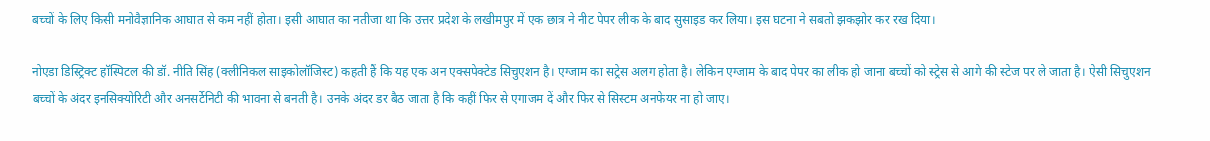बच्चों के लिए किसी मनोवैज्ञानिक आघात से कम नहीं होता। इसी आघात का नतीजा था कि उत्तर प्रदेश के लखीमपुर में एक छात्र ने नीट पेपर लीक के बाद सुसाइड कर लिया। इस घटना ने सबतो झकझोर कर रख दिया।

नोएडा डिस्ट्रिक्ट हॉस्पिटल की डॉ. नीति सिंह (क्लीनिकल साइकोलॉजिस्ट) कहती हैं कि यह एक अन एक्सपेक्टेड सिचुएशन है। एग्जाम का सट्रेस अलग होता है। लेकिन एग्जाम के बाद पेपर का लीक हो जाना बच्चों को स्ट्रेस से आगे की स्टेज पर ले जाता है। ऐसी सिचुएशन बच्चों के अंदर इनसिक्योरिटी और अनसर्टेनिटी की भावना से बनती है। उनके अंदर डर बैठ जाता है कि कहीं फिर से एगाजम दें और फिर से सिस्टम अनफेयर ना हो जाए।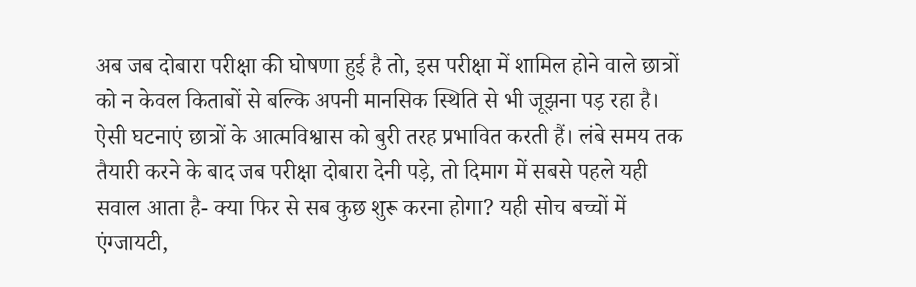अब जब दोबारा परीक्षा की घोषणा हुई है तो, इस परीक्षा में शामिल होने वाले छात्रों को न केवल किताबों से बल्कि अपनी मानसिक स्थिति से भी जूझना पड़ रहा है। ऐसी घटनाएं छात्रों के आत्मविश्वास को बुरी तरह प्रभावित करती हैं। लंबे समय तक तैयारी करने के बाद जब परीक्षा दोबारा देनी पड़े, तो दिमाग में सबसे पहले यही सवाल आता है- क्या फिर से सब कुछ शुरू करना होगा? यही सोच बच्चों में एंग्जायटी,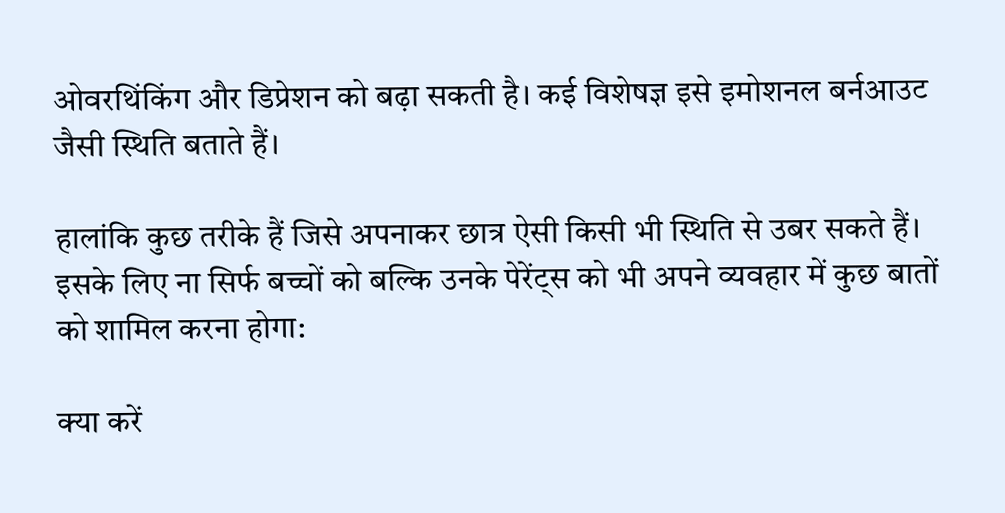ओवरथिंकिंग और डिप्रेशन को बढ़ा सकती है। कई विशेषज्ञ इसे इमोशनल बर्नआउट जैसी स्थिति बताते हैं।

हालांकि कुछ तरीके हैं जिसे अपनाकर छात्र ऐसी किसी भी स्थिति से उबर सकते हैं। इसके लिए ना सिर्फ बच्चों को बल्कि उनके पेरेंट्स को भी अपने व्यवहार में कुछ बातों को शामिल करना होगा:

क्या करें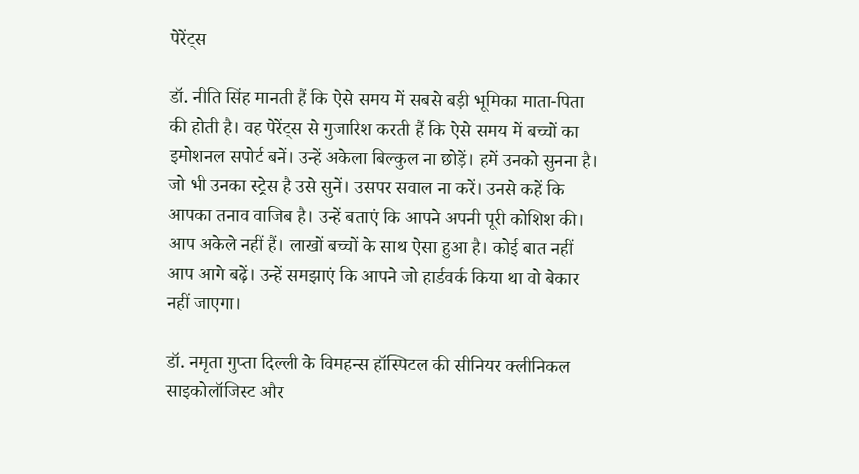पेरेंट्स

डॉ. नीति सिंह मानती हैं कि ऐसे समय में सबसे बड़ी भूमिका माता-पिता की होती है। वह पेरेंट्स से गुजारिश करती हैं कि ऐसे समय में बच्चों का इमोशनल सपोर्ट बनें। उन्हें अकेला बिल्कुल ना छोड़ें। हमें उनको सुनना है। जो भी उनका स्ट्रेस है उसे सुनें। उसपर सवाल ना करें। उनसे कहें कि आपका तनाव वाजिब है। उन्हें बताएं कि आपने अपनी पूरी कोशिश की। आप अकेले नहीं हैं। लाखों बच्चों के साथ ऐसा हुआ है। कोई बात नहीं आप आगे बढ़ें। उन्हें समझाएं कि आपने जो हार्डवर्क किया था वो बेकार नहीं जाएगा।

डॉ. नमृता गुप्ता दिल्ली के विमहन्स हॉस्पिटल की सीनियर क्लीनिकल साइकोलॉजिस्ट और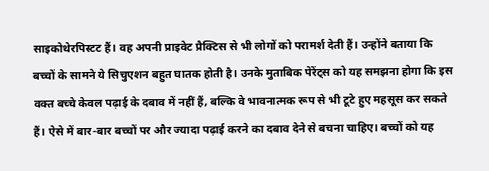साइकोथेरपिस्टट हैं। वह अपनी प्राइवेट प्रैक्टिस से भी लोगों को परामर्श देती हैं। उन्होंने बताया कि बच्चों के सामने ये सिचुएशन बहुत घातक होती है। उनके मुताबिक पेरेंट्स को यह समझना होगा कि इस वक्त बच्चे केवल पढ़ाई के दबाव में नहीं हैं, बल्कि वे भावनात्मक रूप से भी टूटे हुए महसूस कर सकते हैं। ऐसे में बार-बार बच्चों पर और ज्यादा पढ़ाई करने का दबाव देने से बचना चाहिए। बच्चों को यह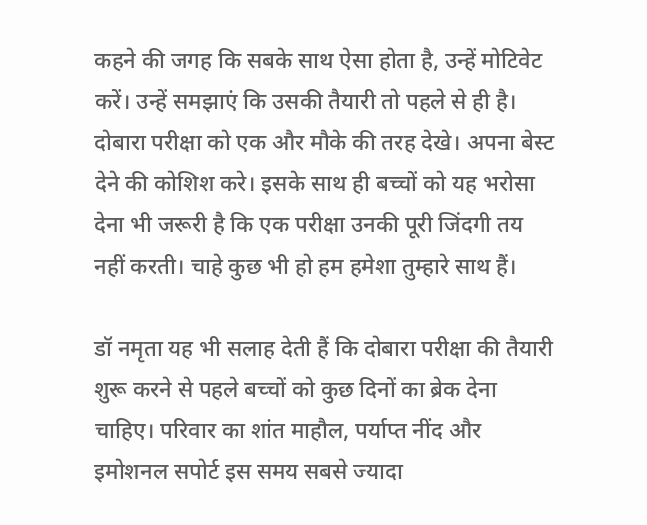कहने की जगह कि सबके साथ ऐसा होता है, उन्हें मोटिवेट करें। उन्हें समझाएं कि उसकी तैयारी तो पहले से ही है। दोबारा परीक्षा को एक और मौके की तरह देखे। अपना बेस्ट देने की कोशिश करे। इसके साथ ही बच्चों को यह भरोसा देना भी जरूरी है कि एक परीक्षा उनकी पूरी जिंदगी तय नहीं करती। चाहे कुछ भी हो हम हमेशा तुम्हारे साथ हैं।

डॉ नमृता यह भी सलाह देती हैं कि दोबारा परीक्षा की तैयारी शुरू करने से पहले बच्चों को कुछ दिनों का ब्रेक देना चाहिए। परिवार का शांत माहौल, पर्याप्त नींद और इमोशनल सपोर्ट इस समय सबसे ज्यादा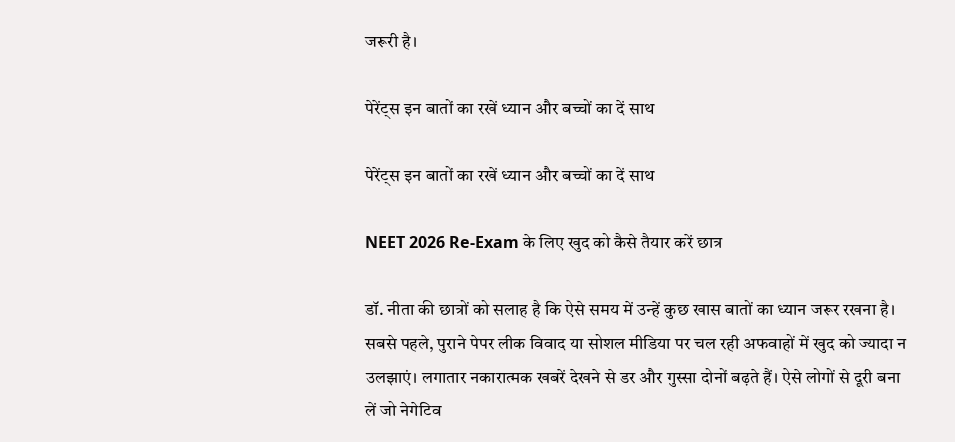जरूरी है।

पेरेंट्स इन बातों का रखें ध्यान और बच्चों का दें साथ

पेरेंट्स इन बातों का रखें ध्यान और बच्चों का दें साथ

NEET 2026 Re-Exam के लिए खुद को कैसे तैयार करें छात्र

डॉ. नीता की छात्रों को सलाह है कि ऐसे समय में उन्हें कुछ खास बातों का ध्यान जरूर रखना है। सबसे पहले, पुराने पेपर लीक विवाद या सोशल मीडिया पर चल रही अफवाहों में खुद को ज्यादा न उलझाएं। लगातार नकारात्मक खबरें देखने से डर और गुस्सा दोनों बढ़ते हैं। ऐसे लोगों से दूरी बना लें जो नेगेटिव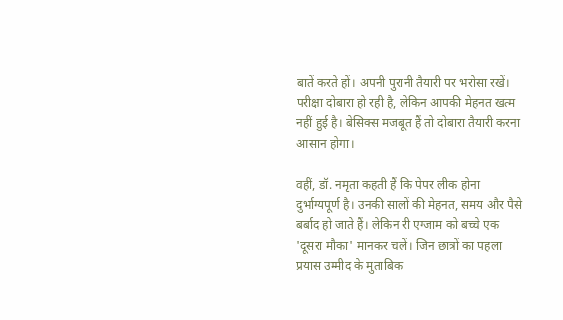बातें करते हों। अपनी पुरानी तैयारी पर भरोसा रखें। परीक्षा दोबारा हो रही है, लेकिन आपकी मेहनत खत्म नहीं हुई है। बेसिक्स मजबूत हैं तो दोबारा तैयारी करना आसान होगा।

वहीं, डॉ. नमृता कहती हैं कि पेपर लीक होना दुर्भाग्यपूर्ण है। उनकी सालों की मेहनत, समय और पैसे बर्बाद हो जाते हैं। लेकिन री एग्जाम को बच्चे एक 'दूसरा मौका' मानकर चलें। जिन छात्रों का पहला प्रयास उम्मीद के मुताबिक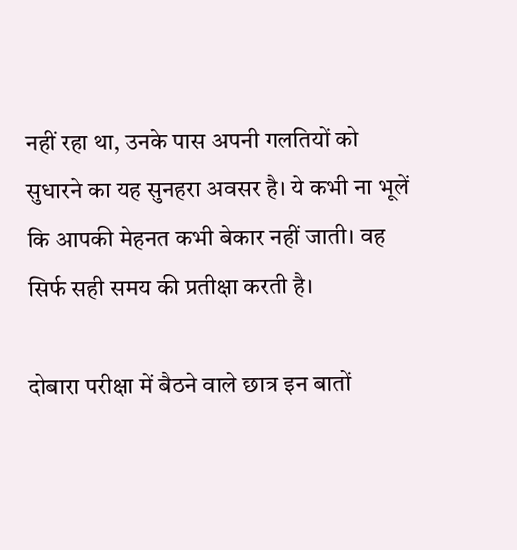नहीं रहा था, उनके पास अपनी गलतियों को सुधारने का यह सुनहरा अवसर है। ये कभी ना भूलें कि आपकी मेहनत कभी बेकार नहीं जाती। वह सिर्फ सही समय की प्रतीक्षा करती है।

दोबारा परीक्षा में बैठने वाले छात्र इन बातों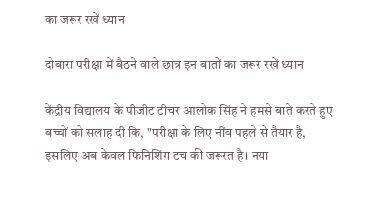का जरूर रखें ध्यान

दोबारा परीक्षा में बैठने वाले छात्र इन बातों का जरूर रखें ध्यान

केंद्रीय विद्यालय के पीजीट टीचर आलोक सिंह ने हमसे बाते करते हुए बच्चों को सलाह दी कि, "परीक्षा के लिए नींव पहले से तैयार है, इसलिए अब केवल फिनिशिंग टच की जरूरत है। नया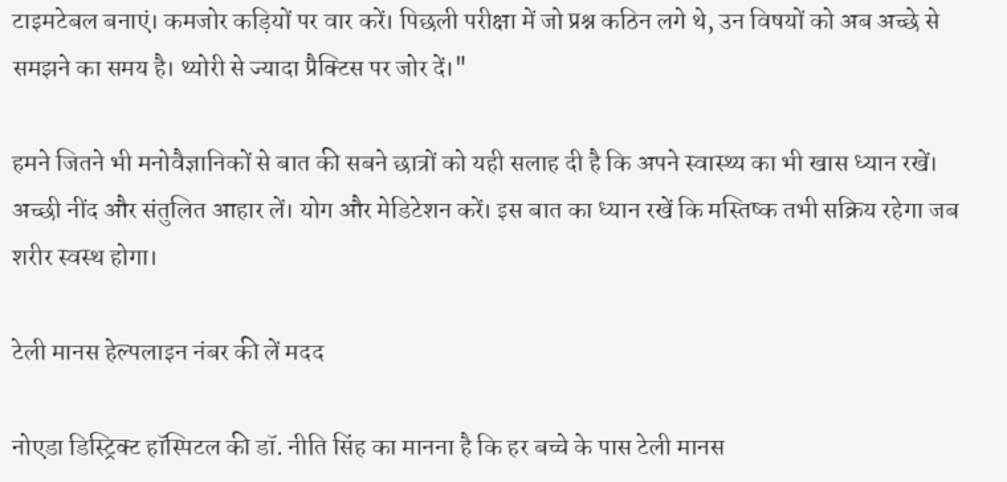टाइमटेबल बनाएं। कमजोर कड़ियों पर वार करें। पिछली परीक्षा में जो प्रश्न कठिन लगे थे, उन विषयों को अब अच्छे से समझने का समय है। थ्योरी से ज्यादा प्रैक्टिस पर जोर दें।"

हमने जितने भी मनोवैज्ञानिकों से बात की सबने छात्रों को यही सलाह दी है कि अपने स्वास्थ्य का भी खास ध्यान रखें। अच्छी नींद और संतुलित आहार लें। योग और मेडिटेशन करें। इस बात का ध्यान रखें कि मस्तिष्क तभी सक्रिय रहेगा जब शरीर स्वस्थ होगा।

टेली मानस हेल्पलाइन नंबर की लें मदद

नोएडा डिस्ट्रिक्ट हॉस्पिटल की डॉ. नीति सिंह का मानना है कि हर बच्चे के पास टेली मानस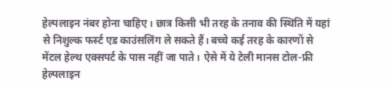हेल्पलाइन नंबर होना चाहिए। छात्र किसी भी तरह के तनाव की स्थिति में यहां से निशुल्क फर्स्ट एड काउंसलिंग ले सकते हैं। बच्चे कई तरह के कारणों से मेंटल हेल्थ एक्सपर्ट के पास नहीं जा पाते। ऐसे में ये टेली मानस टोल-फ्री हेल्पलाइन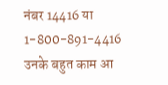नंबर 14416 या 1-800-891-4416 उनके बहुत काम आ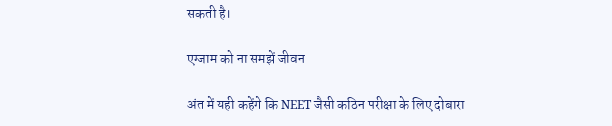सकती है।

एग्जाम को ना समझें जीवन

अंत में यही कहेंगे कि NEET जैसी कठिन परीक्षा के लिए दोबारा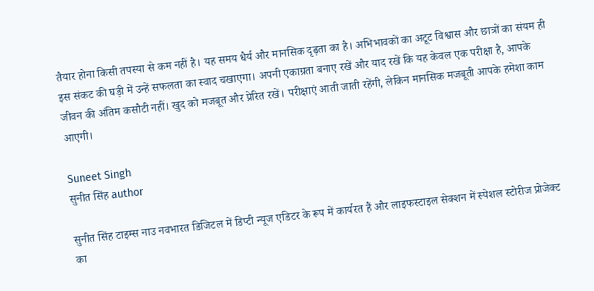तैयार होना किसी तपस्या से कम नहीं है। यह समय धैर्य और मानसिक दृढ़ता का है। अभिभावकों का अटूट विश्वास और छात्रों का संयम ही इस संकट की घड़ी में उन्हें सफलता का स्वाद चखाएगा। अपनी एकाग्रता बनाए रखें और याद रखें कि यह केवल एक परीक्षा है, आपके जीवन की अंतिम कसौटी नहीं। खुद को मजबूत और प्रेरित रखें। परीक्षाएं आती जाती रहेंगी, लेकिन मानसिक मजबूती आपके हमेशा काम आएगी।

Suneet Singh
सुनीत सिंह author

सुनीत सिंह टाइम्स नाउ नवभारत डिजिटल में डिप्टी न्यूज एडिटर के रूप में कार्यरत हैं और लाइफस्टाइल सेक्शन में स्पेशल स्टोरीज प्रोजेक्ट का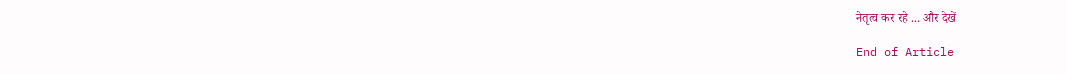नेतृत्व कर रहे ... और देखें

End of Article